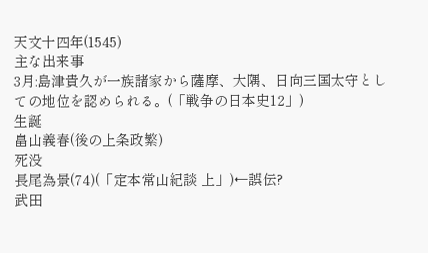天文十四年(1545)
主な出来事
3月:島津貴久が一族諸家から薩摩、大隅、日向三国太守としての地位を認められる。(「戦争の日本史12」)
生誕
畠山義春(後の上条政繁)
死没
長尾為景(74)(「定本常山紀談 上」)←誤伝?
武田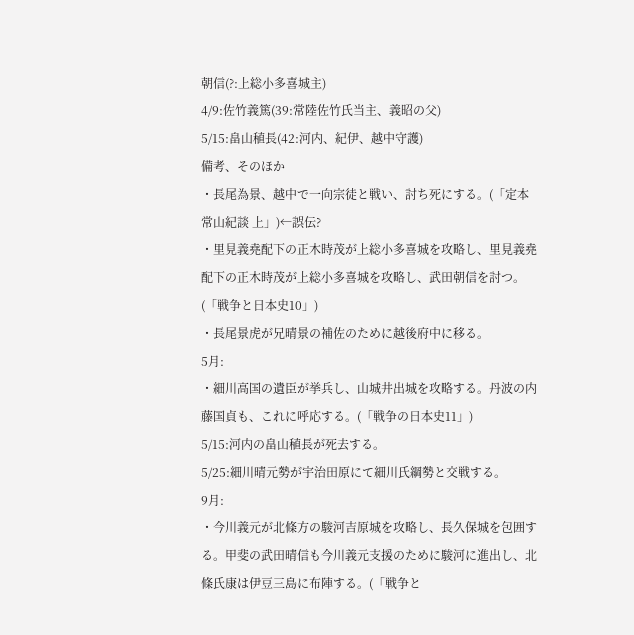朝信(?:上総小多喜城主)
4/9:佐竹義篤(39:常陸佐竹氏当主、義昭の父)
5/15:畠山稙長(42:河内、紀伊、越中守護)
備考、そのほか
・長尾為景、越中で一向宗徒と戦い、討ち死にする。(「定本常山紀談 上」)←誤伝?
・里見義堯配下の正木時茂が上総小多喜城を攻略し、里見義堯配下の正木時茂が上総小多喜城を攻略し、武田朝信を討つ。(「戦争と日本史10」)
・長尾景虎が兄晴景の補佐のために越後府中に移る。
5月:
・細川高国の遺臣が挙兵し、山城井出城を攻略する。丹波の内藤国貞も、これに呼応する。(「戦争の日本史11」)
5/15:河内の畠山稙長が死去する。
5/25:細川晴元勢が宇治田原にて細川氏綱勢と交戦する。
9月:
・今川義元が北條方の駿河吉原城を攻略し、長久保城を包囲する。甲斐の武田晴信も今川義元支援のために駿河に進出し、北條氏康は伊豆三島に布陣する。(「戦争と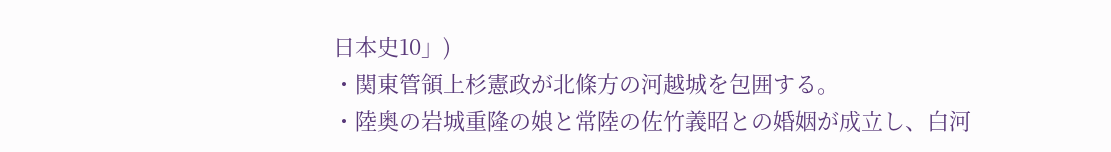日本史10」)
・関東管領上杉憲政が北條方の河越城を包囲する。
・陸奥の岩城重隆の娘と常陸の佐竹義昭との婚姻が成立し、白河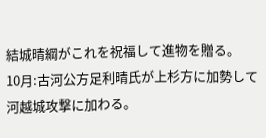結城晴綱がこれを祝福して進物を贈る。
10月:古河公方足利晴氏が上杉方に加勢して河越城攻撃に加わる。